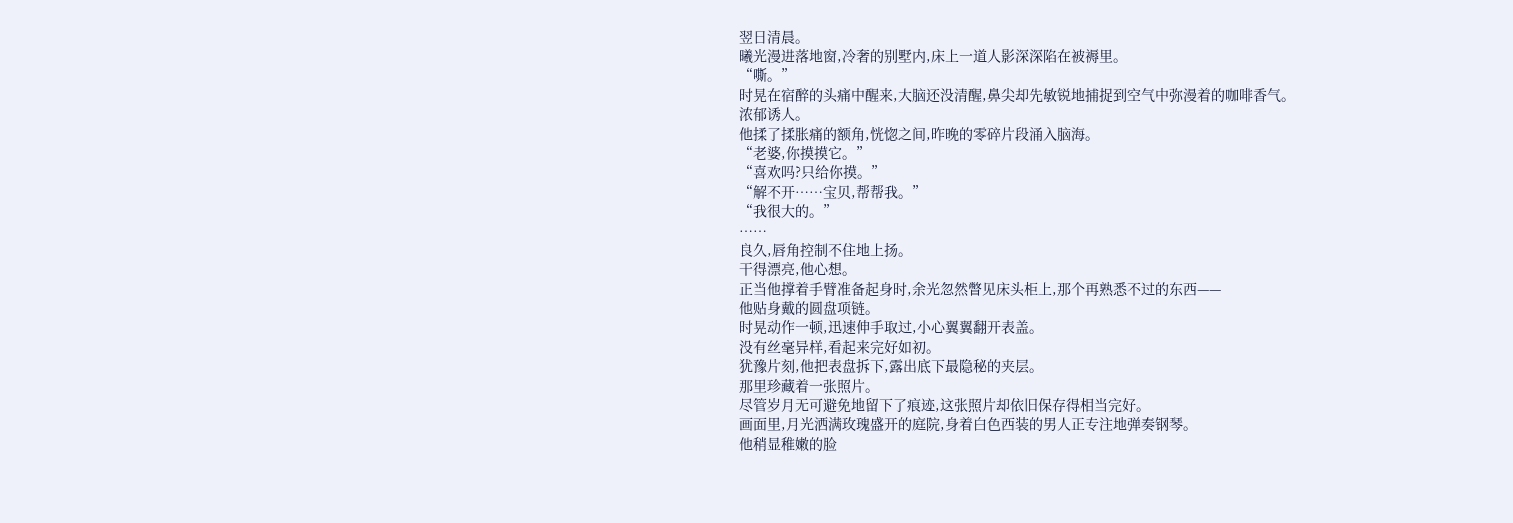翌日清晨。
曦光漫进落地窗,冷奢的别墅内,床上一道人影深深陷在被褥里。
“嘶。”
时晃在宿醉的头痛中醒来,大脑还没清醒,鼻尖却先敏锐地捕捉到空气中弥漫着的咖啡香气。
浓郁诱人。
他揉了揉胀痛的额角,恍惚之间,昨晚的零碎片段涌入脑海。
“老婆,你摸摸它。”
“喜欢吗?只给你摸。”
“解不开……宝贝,帮帮我。”
“我很大的。”
……
良久,唇角控制不住地上扬。
干得漂亮,他心想。
正当他撑着手臂准备起身时,余光忽然瞥见床头柜上,那个再熟悉不过的东西——
他贴身戴的圆盘项链。
时晃动作一顿,迅速伸手取过,小心翼翼翻开表盖。
没有丝毫异样,看起来完好如初。
犹豫片刻,他把表盘拆下,露出底下最隐秘的夹层。
那里珍藏着一张照片。
尽管岁月无可避免地留下了痕迹,这张照片却依旧保存得相当完好。
画面里,月光洒满玫瑰盛开的庭院,身着白色西装的男人正专注地弹奏钢琴。
他稍显稚嫩的脸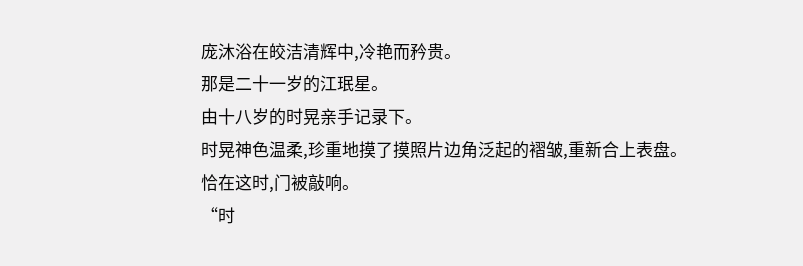庞沐浴在皎洁清辉中,冷艳而矜贵。
那是二十一岁的江珉星。
由十八岁的时晃亲手记录下。
时晃神色温柔,珍重地摸了摸照片边角泛起的褶皱,重新合上表盘。
恰在这时,门被敲响。
“时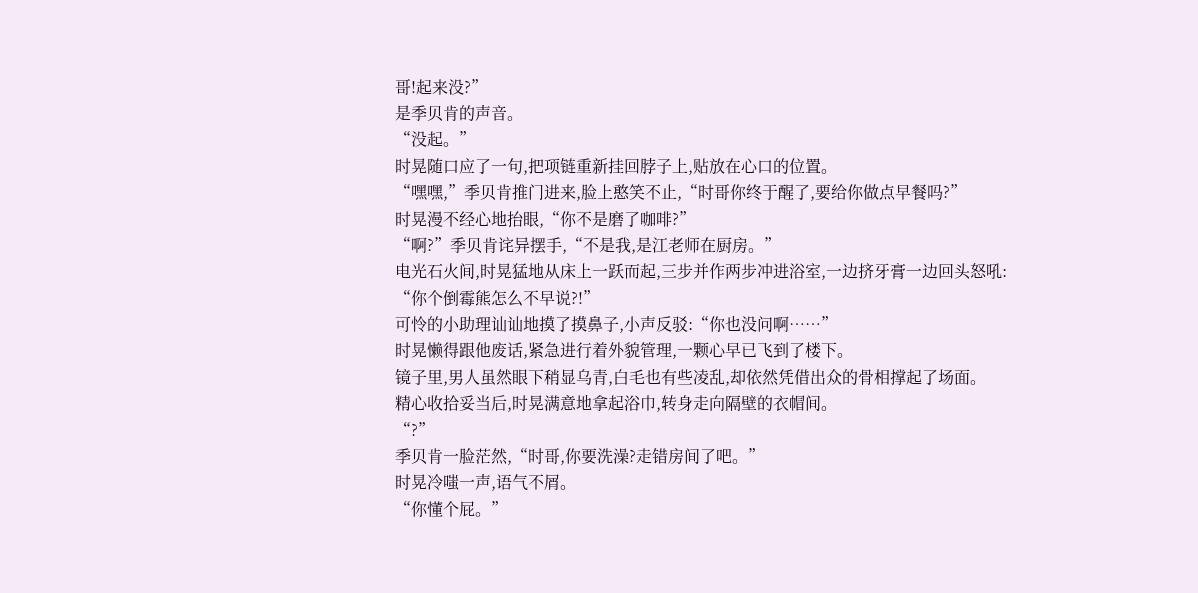哥!起来没?”
是季贝肯的声音。
“没起。”
时晃随口应了一句,把项链重新挂回脖子上,贴放在心口的位置。
“嘿嘿,”季贝肯推门进来,脸上憨笑不止,“时哥你终于醒了,要给你做点早餐吗?”
时晃漫不经心地抬眼,“你不是磨了咖啡?”
“啊?”季贝肯诧异摆手,“不是我,是江老师在厨房。”
电光石火间,时晃猛地从床上一跃而起,三步并作两步冲进浴室,一边挤牙膏一边回头怒吼:
“你个倒霉熊怎么不早说?!”
可怜的小助理讪讪地摸了摸鼻子,小声反驳:“你也没问啊……”
时晃懒得跟他废话,紧急进行着外貌管理,一颗心早已飞到了楼下。
镜子里,男人虽然眼下稍显乌青,白毛也有些凌乱,却依然凭借出众的骨相撑起了场面。
精心收拾妥当后,时晃满意地拿起浴巾,转身走向隔壁的衣帽间。
“?”
季贝肯一脸茫然,“时哥,你要洗澡?走错房间了吧。”
时晃冷嗤一声,语气不屑。
“你懂个屁。”